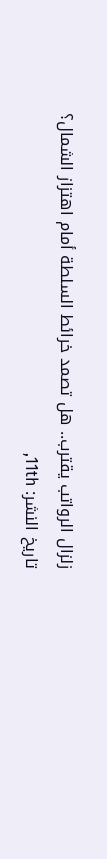زلزال الرواتب يقترب.. هل تصمد خرائط السلطة أمام اهتزاز الشمال؟
تاريخ النشر: 11th,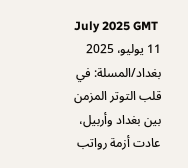July 2025 GMT
11 يوليو، 2025
بغداد/المسلة: في قلب التوتر المزمن بين بغداد وأربيل، عادت أزمة رواتب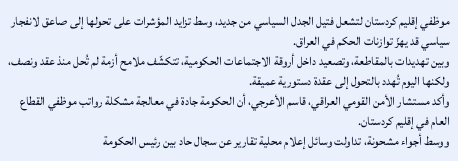موظفي إقليم كردستان لتشعل فتيل الجدل السياسي من جديد، وسط تزايد المؤشرات على تحولها إلى صاعق لانفجار سياسي قد يهزّ توازنات الحكم في العراق.
وبين تهديدات بالمقاطعة، وتصعيد داخل أروقة الاجتماعات الحكومية، تتكشّف ملامح أزمة لم تُحل منذ عقد ونصف، ولكنها اليوم تُهدد بالتحول إلى عقدة دستورية عميقة.
وأكد مستشار الأمن القومي العراقي، قاسم الأعرجي، أن الحكومة جادة في معالجة مشكلة رواتب موظفي القطاع العام في إقليم كردستان.
ووسط أجواء مشحونة، تداولت وسائل إعلام محلية تقارير عن سجال حاد بين رئيس الحكومة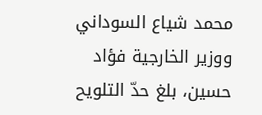محمد شياع السوداني ووزير الخارجية فؤاد حسين، بلغ حدّ التلويح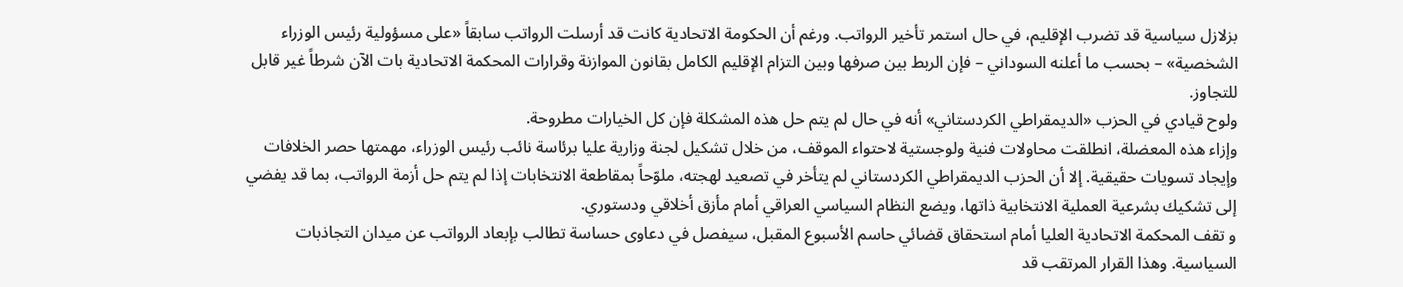بزلازل سياسية قد تضرب الإقليم، في حال استمر تأخير الرواتب. ورغم أن الحكومة الاتحادية كانت قد أرسلت الرواتب سابقاً «على مسؤولية رئيس الوزراء الشخصية» – بحسب ما أعلنه السوداني – فإن الربط بين صرفها وبين التزام الإقليم الكامل بقانون الموازنة وقرارات المحكمة الاتحادية بات الآن شرطاً غير قابل للتجاوز.
ولوح قيادي في الحزب «الديمقراطي الكردستاني» أنه في حال لم يتم حل هذه المشكلة فإن كل الخيارات مطروحة.
وإزاء هذه المعضلة، انطلقت محاولات فنية ولوجستية لاحتواء الموقف، من خلال تشكيل لجنة وزارية عليا برئاسة نائب رئيس الوزراء، مهمتها حصر الخلافات وإيجاد تسويات حقيقية. إلا أن الحزب الديمقراطي الكردستاني لم يتأخر في تصعيد لهجته، ملوّحاً بمقاطعة الانتخابات إذا لم يتم حل أزمة الرواتب، بما قد يفضي إلى تشكيك بشرعية العملية الانتخابية ذاتها، ويضع النظام السياسي العراقي أمام مأزق أخلاقي ودستوري.
و تقف المحكمة الاتحادية العليا أمام استحقاق قضائي حاسم الأسبوع المقبل، سيفصل في دعاوى حساسة تطالب بإبعاد الرواتب عن ميدان التجاذبات السياسية. وهذا القرار المرتقب قد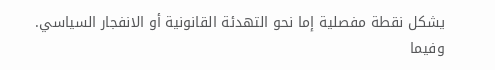يشكل نقطة مفصلية إما نحو التهدئة القانونية أو الانفجار السياسي.
وفيما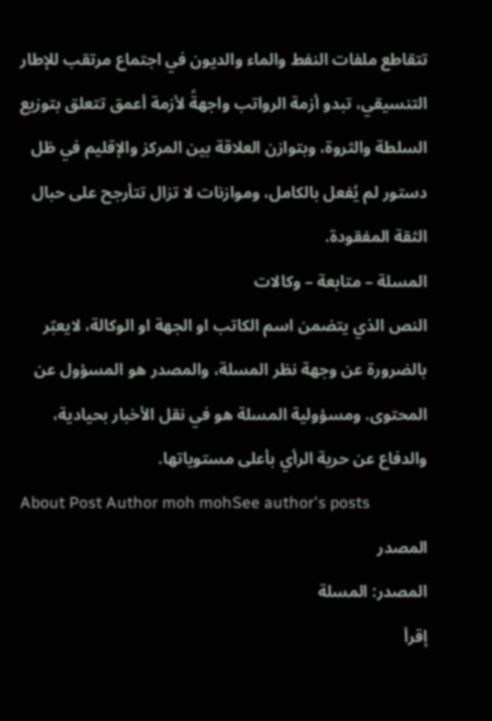تتقاطع ملفات النفط والماء والديون في اجتماع مرتقب للإطار التنسيقي، تبدو أزمة الرواتب واجهةً لأزمة أعمق تتعلق بتوزيع السلطة والثروة، وبتوازن العلاقة بين المركز والإقليم في ظل دستور لم يُفعل بالكامل، وموازنات لا تزال تتأرجح على حبال الثقة المفقودة.
المسلة – متابعة – وكالات
النص الذي يتضمن اسم الكاتب او الجهة او الوكالة، لايعبّر بالضرورة عن وجهة نظر المسلة، والمصدر هو المسؤول عن المحتوى. ومسؤولية المسلة هو في نقل الأخبار بحيادية، والدفاع عن حرية الرأي بأعلى مستوياتها.
About Post Author moh mohSee author's posts
المصدر
المصدر: المسلة
إقرأ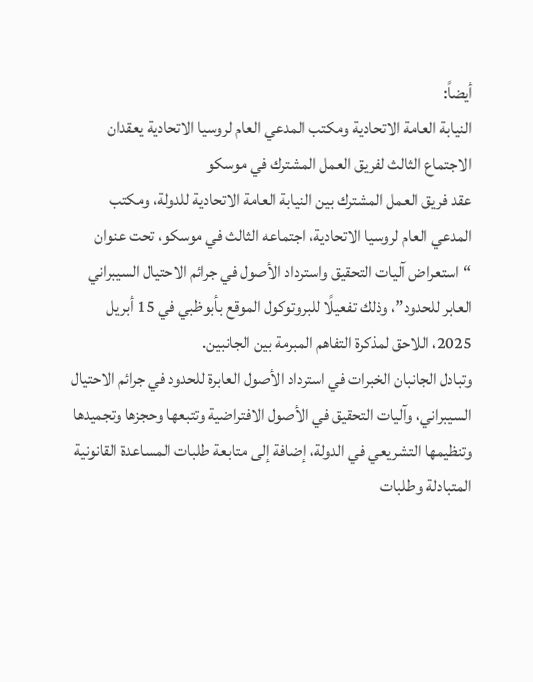أيضاً:
النيابة العامة الاتحادية ومكتب المدعي العام لروسيا الاتحادية يعقدان الاجتماع الثالث لفريق العمل المشترك في موسكو
عقد فريق العمل المشترك بين النيابة العامة الاتحادية للدولة، ومكتب المدعي العام لروسيا الاتحادية، اجتماعه الثالث في موسكو، تحت عنوان “استعراض آليات التحقيق واسترداد الأصول في جرائم الاحتيال السيبراني العابر للحدود”، وذلك تفعيلًا للبروتوكول الموقع بأبوظبي في 15 أبريل 2025، اللاحق لمذكرة التفاهم المبرمة بين الجانبين.
وتبادل الجانبان الخبرات في استرداد الأصول العابرة للحدود في جرائم الاحتيال السيبراني، وآليات التحقيق في الأصول الافتراضية وتتبعها وحجزها وتجميدها وتنظيمها التشريعي في الدولة، إضافة إلى متابعة طلبات المساعدة القانونية المتبادلة وطلبات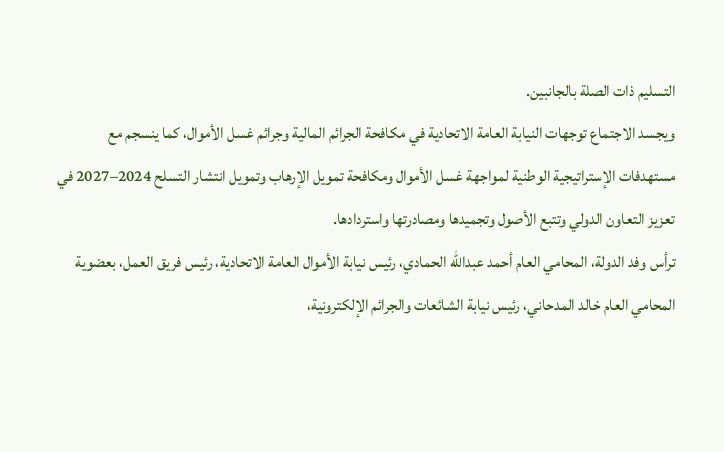التسليم ذات الصلة بالجانبين.
ويجسد الاجتماع توجهات النيابة العامة الاتحادية في مكافحة الجرائم المالية وجرائم غسل الأموال، كما ينسجم مع مستهدفات الإستراتيجية الوطنية لمواجهة غسل الأموال ومكافحة تمويل الإرهاب وتمويل انتشار التسلح 2024–2027 في تعزيز التعاون الدولي وتتبع الأصول وتجميدها ومصادرتها واستردادها.
ترأس وفد الدولة، المحامي العام أحمد عبدالله الحمادي، رئيس نيابة الأموال العامة الاتحادية، رئيس فريق العمل، بعضوية المحامي العام خالد المدحاني، رئيس نيابة الشائعات والجرائم الإلكترونية،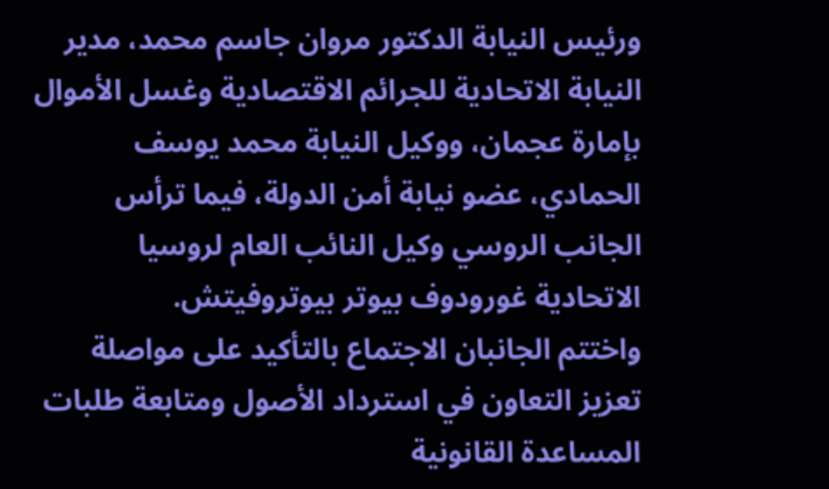ورئيس النيابة الدكتور مروان جاسم محمد، مدير النيابة الاتحادية للجرائم الاقتصادية وغسل الأموال بإمارة عجمان، ووكيل النيابة محمد يوسف الحمادي، عضو نيابة أمن الدولة، فيما ترأس الجانب الروسي وكيل النائب العام لروسيا الاتحادية غورودوف بيوتر بيوتروفيتش.
واختتم الجانبان الاجتماع بالتأكيد على مواصلة تعزيز التعاون في استرداد الأصول ومتابعة طلبات المساعدة القانونية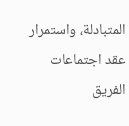المتبادلة، واستمرار عقد اجتماعات الفريق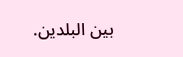بين البلدين.